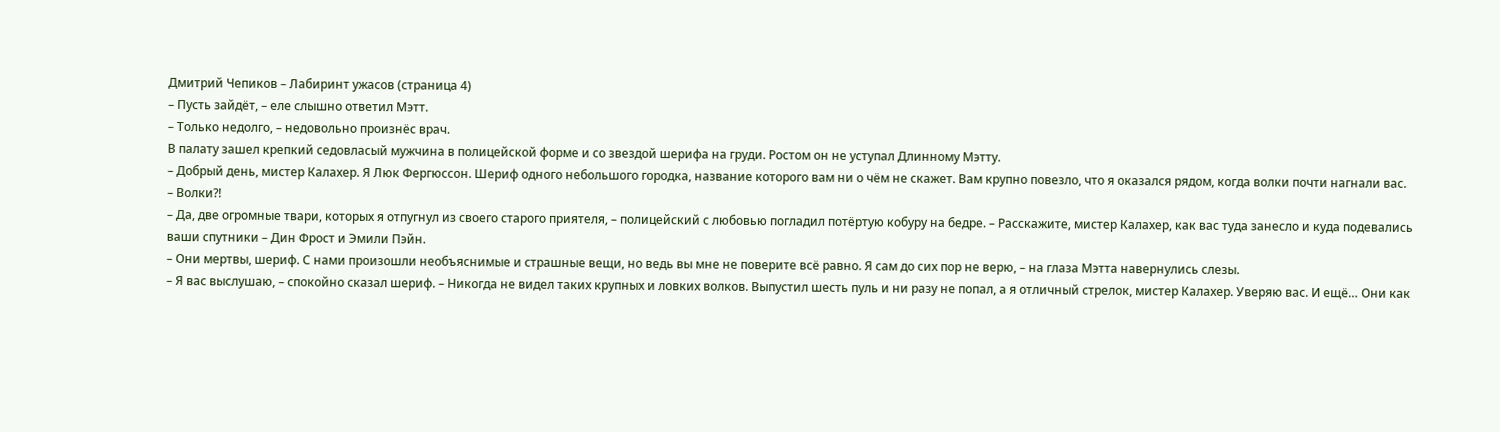Дмитрий Чепиков – Лабиринт ужасов (страница 4)
– Пусть зайдёт, – еле слышно ответил Мэтт.
– Только недолго, – недовольно произнёс врач.
В палату зашел крепкий седовласый мужчина в полицейской форме и со звездой шерифа на груди. Ростом он не уступал Длинному Мэтту.
– Добрый день, мистер Калахер. Я Люк Фергюссон. Шериф одного небольшого городка, название которого вам ни о чём не скажет. Вам крупно повезло, что я оказался рядом, когда волки почти нагнали вас.
– Волки?!
– Да, две огромные твари, которых я отпугнул из своего старого приятеля, – полицейский с любовью погладил потёртую кобуру на бедре. – Расскажите, мистер Калахер, как вас туда занесло и куда подевались ваши спутники – Дин Фрост и Эмили Пэйн.
– Они мертвы, шериф. С нами произошли необъяснимые и страшные вещи, но ведь вы мне не поверите всё равно. Я сам до сих пор не верю, – на глаза Мэтта навернулись слезы.
– Я вас выслушаю, – спокойно сказал шериф. – Никогда не видел таких крупных и ловких волков. Выпустил шесть пуль и ни разу не попал, а я отличный стрелок, мистер Калахер. Уверяю вас. И ещё… Они как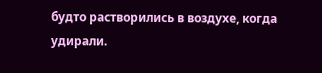будто растворились в воздухе, когда удирали.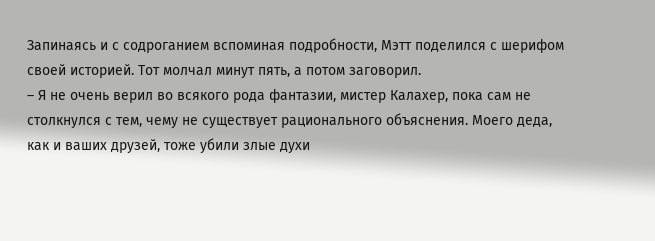Запинаясь и с содроганием вспоминая подробности, Мэтт поделился с шерифом своей историей. Тот молчал минут пять, а потом заговорил.
– Я не очень верил во всякого рода фантазии, мистер Калахер, пока сам не столкнулся с тем, чему не существует рационального объяснения. Моего деда, как и ваших друзей, тоже убили злые духи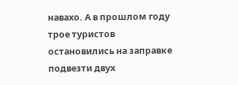навахо. А в прошлом году трое туристов остановились на заправке подвезти двух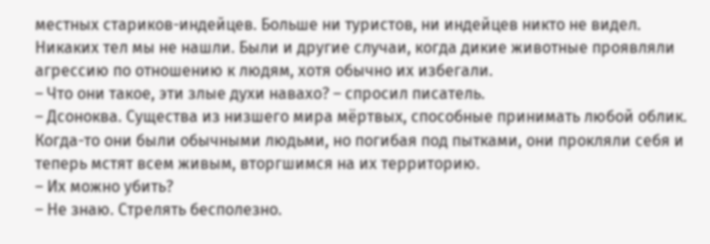местных стариков-индейцев. Больше ни туристов, ни индейцев никто не видел. Никаких тел мы не нашли. Были и другие случаи, когда дикие животные проявляли агрессию по отношению к людям, хотя обычно их избегали.
– Что они такое, эти злые духи навахо? – спросил писатель.
– Дсоноква. Существа из низшего мира мёртвых, способные принимать любой облик. Когда-то они были обычными людьми, но погибая под пытками, они прокляли себя и теперь мстят всем живым, вторгшимся на их территорию.
– Их можно убить?
– Не знаю. Стрелять бесполезно.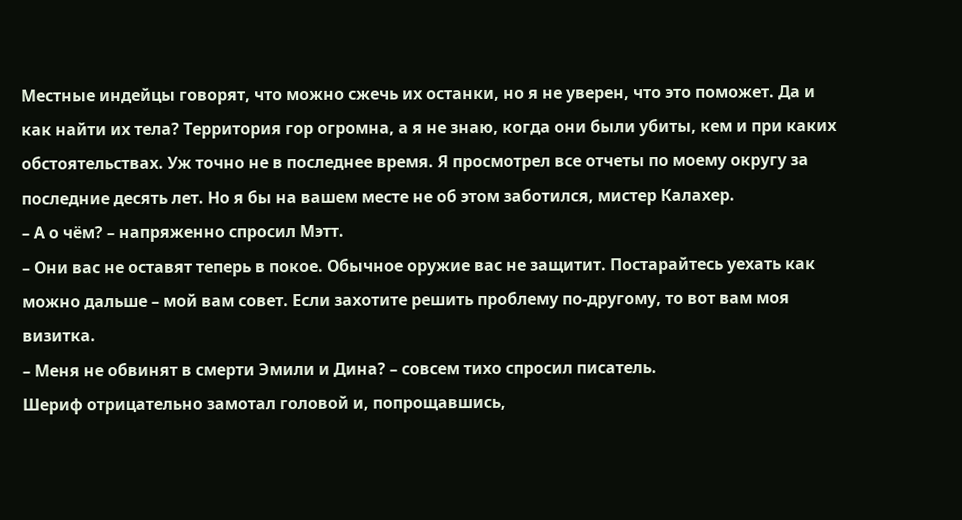Местные индейцы говорят, что можно сжечь их останки, но я не уверен, что это поможет. Да и как найти их тела? Территория гор огромна, а я не знаю, когда они были убиты, кем и при каких обстоятельствах. Уж точно не в последнее время. Я просмотрел все отчеты по моему округу за последние десять лет. Но я бы на вашем месте не об этом заботился, мистер Калахер.
– А о чём? – напряженно спросил Мэтт.
– Они вас не оставят теперь в покое. Обычное оружие вас не защитит. Постарайтесь уехать как можно дальше – мой вам совет. Если захотите решить проблему по-другому, то вот вам моя визитка.
– Меня не обвинят в смерти Эмили и Дина? – совсем тихо спросил писатель.
Шериф отрицательно замотал головой и, попрощавшись,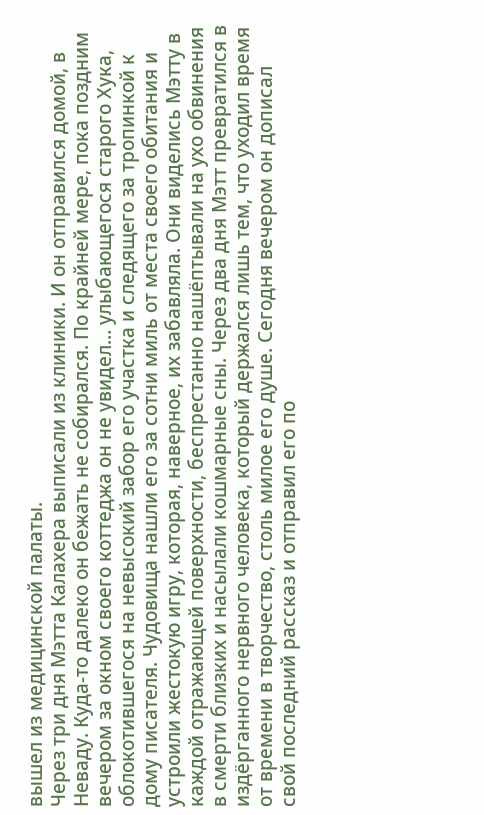вышел из медицинской палаты.
Через три дня Мэтта Калахера выписали из клиники. И он отправился домой, в Неваду. Куда-то далеко он бежать не собирался. По крайней мере, пока поздним вечером за окном своего коттеджа он не увидел… улыбающегося старого Хука, облокотившегося на невысокий забор его участка и следящего за тропинкой к дому писателя. Чудовища нашли его за сотни миль от места своего обитания и устроили жестокую игру, которая, наверное, их забавляла. Они виделись Мэтту в каждой отражающей поверхности, беспрестанно нашёптывали на ухо обвинения в смерти близких и насылали кошмарные сны. Через два дня Мэтт превратился в издёрганного нервного человека, который держался лишь тем, что уходил время от времени в творчество, столь милое его душе. Сегодня вечером он дописал свой последний рассказ и отправил его по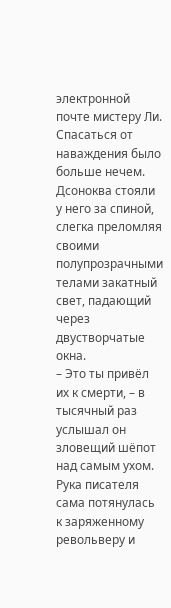электронной почте мистеру Ли.
Спасаться от наваждения было больше нечем. Дсоноква стояли у него за спиной, слегка преломляя своими полупрозрачными телами закатный свет, падающий через двустворчатые окна.
– Это ты привёл их к смерти, – в тысячный раз услышал он зловещий шёпот над самым ухом.
Рука писателя сама потянулась к заряженному револьверу и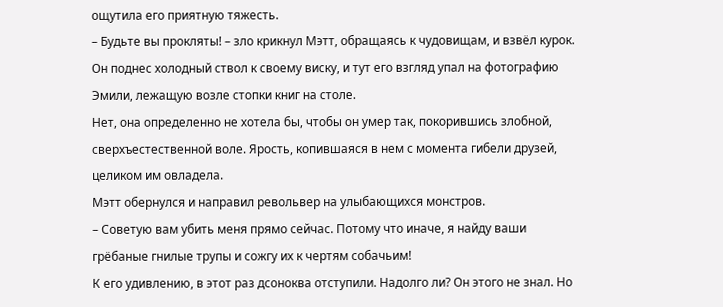ощутила его приятную тяжесть.
– Будьте вы прокляты! – зло крикнул Мэтт, обращаясь к чудовищам, и взвёл курок. Он поднес холодный ствол к своему виску, и тут его взгляд упал на фотографию Эмили, лежащую возле стопки книг на столе.
Нет, она определенно не хотела бы, чтобы он умер так, покорившись злобной, сверхъестественной воле. Ярость, копившаяся в нем с момента гибели друзей, целиком им овладела.
Мэтт обернулся и направил револьвер на улыбающихся монстров.
– Советую вам убить меня прямо сейчас. Потому что иначе, я найду ваши грёбаные гнилые трупы и сожгу их к чертям собачьим!
К его удивлению, в этот раз дсоноква отступили. Надолго ли? Он этого не знал. Но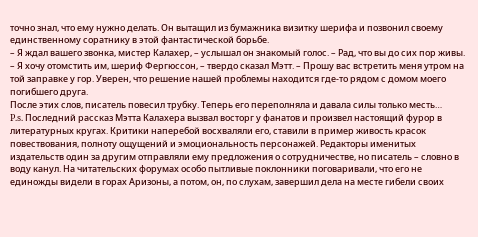точно знал, что ему нужно делать. Он вытащил из бумажника визитку шерифа и позвонил своему единственному соратнику в этой фантастической борьбе.
– Я ждал вашего звонка, мистер Калахер, – услышал он знакомый голос. – Рад, что вы до сих пор живы.
– Я хочу отомстить им, шериф Фергюссон, – твердо сказал Мэтт. – Прошу вас встретить меня утром на той заправке у гор. Уверен, что решение нашей проблемы находится где-то рядом с домом моего погибшего друга.
После этих слов, писатель повесил трубку. Теперь его переполняла и давала силы только месть…
P.s. Последний рассказ Мэтта Калахера вызвал восторг у фанатов и произвел настоящий фурор в литературных кругах. Критики наперебой восхваляли его, ставили в пример живость красок повествования, полноту ощущений и эмоциональность персонажей. Редакторы именитых издательств один за другим отправляли ему предложения о сотрудничестве, но писатель – словно в воду канул. На читательских форумах особо пытливые поклонники поговаривали, что его не единожды видели в горах Аризоны, а потом, он, по слухам, завершил дела на месте гибели своих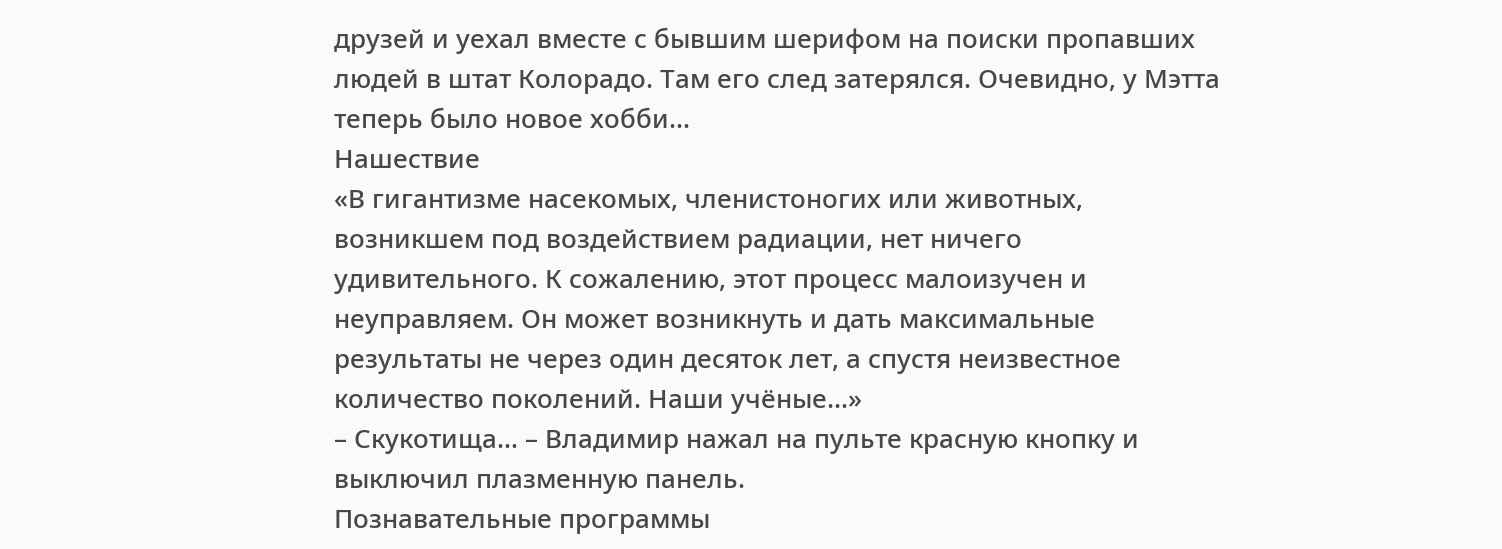друзей и уехал вместе с бывшим шерифом на поиски пропавших людей в штат Колорадо. Там его след затерялся. Очевидно, у Мэтта теперь было новое хобби…
Нашествие
«В гигантизме насекомых, членистоногих или животных, возникшем под воздействием радиации, нет ничего удивительного. К сожалению, этот процесс малоизучен и неуправляем. Он может возникнуть и дать максимальные результаты не через один десяток лет, а спустя неизвестное количество поколений. Наши учёные…»
– Скукотища… – Владимир нажал на пульте красную кнопку и выключил плазменную панель.
Познавательные программы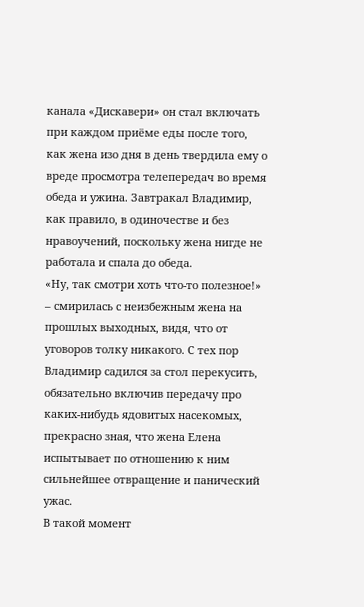канала «Дискавери» он стал включать при каждом приёме еды после того, как жена изо дня в день твердила ему о вреде просмотра телепередач во время обеда и ужина. Завтракал Владимир, как правило, в одиночестве и без нравоучений, поскольку жена нигде не работала и спала до обеда.
«Ну, так смотри хоть что-то полезное!» – смирилась с неизбежным жена на прошлых выходных, видя, что от уговоров толку никакого. С тех пор Владимир садился за стол перекусить, обязательно включив передачу про каких-нибудь ядовитых насекомых, прекрасно зная, что жена Елена испытывает по отношению к ним сильнейшее отвращение и панический ужас.
В такой момент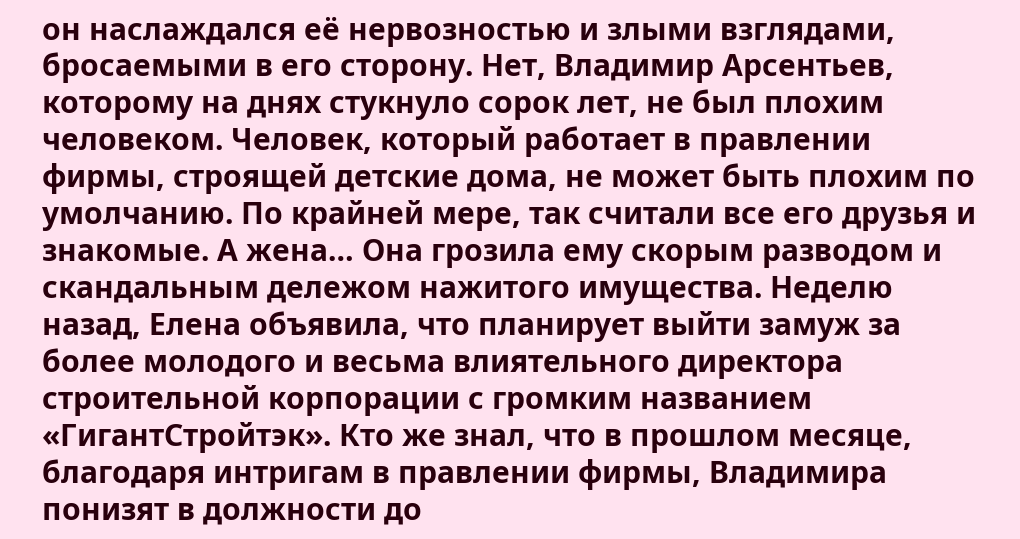он наслаждался её нервозностью и злыми взглядами, бросаемыми в его сторону. Нет, Владимир Арсентьев, которому на днях стукнуло сорок лет, не был плохим человеком. Человек, который работает в правлении фирмы, строящей детские дома, не может быть плохим по умолчанию. По крайней мере, так считали все его друзья и знакомые. А жена… Она грозила ему скорым разводом и скандальным дележом нажитого имущества. Неделю назад, Елена объявила, что планирует выйти замуж за более молодого и весьма влиятельного директора строительной корпорации с громким названием «ГигантСтройтэк». Кто же знал, что в прошлом месяце, благодаря интригам в правлении фирмы, Владимира понизят в должности до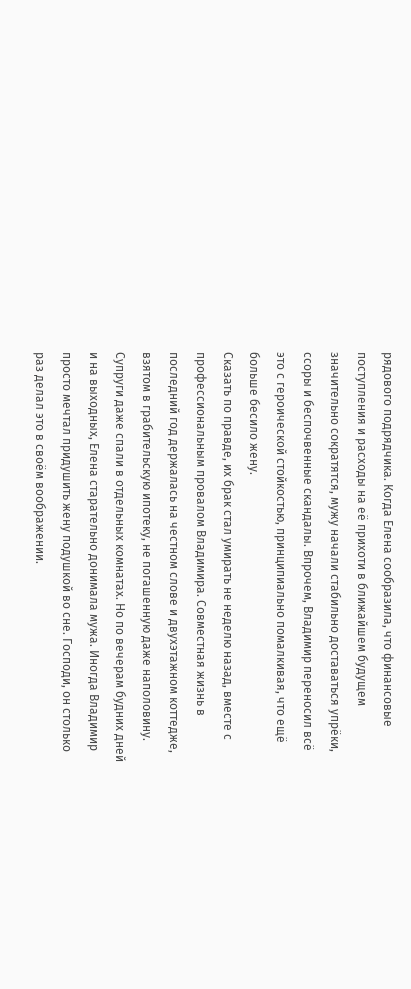рядового подрядчика. Когда Елена сообразила, что финансовые поступления и расходы на её прихоти в ближайшем будущем значительно сократятся, мужу начали стабильно доставаться упрёки, ссоры и беспочвенные скандалы. Впрочем, Владимир переносил всё это с героической стойкостью, принципиально помалкивая, что ещё больше бесило жену.
Сказать по правде, их брак стал умирать не неделю назад, вместе с профессиональным провалом Владимира. Совместная жизнь в последний год держалась на честном слове и двухэтажном коттедже, взятом в грабительскую ипотеку, не погашенную даже наполовину. Супруги даже спали в отдельных комнатах. Но по вечерам будних дней и на выходных, Елена старательно донимала мужа. Иногда Владимир просто мечтал придушить жену подушкой во сне. Господи, он столько раз делал это в своём воображении.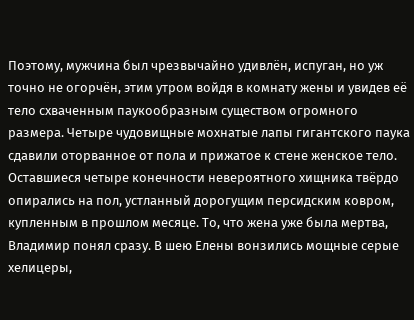Поэтому, мужчина был чрезвычайно удивлён, испуган, но уж точно не огорчён, этим утром войдя в комнату жены и увидев её тело схваченным паукообразным существом огромного размера. Четыре чудовищные мохнатые лапы гигантского паука сдавили оторванное от пола и прижатое к стене женское тело. Оставшиеся четыре конечности невероятного хищника твёрдо опирались на пол, устланный дорогущим персидским ковром, купленным в прошлом месяце. То, что жена уже была мертва, Владимир понял сразу. В шею Елены вонзились мощные серые хелицеры,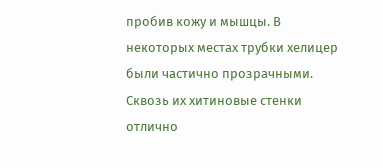пробив кожу и мышцы. В некоторых местах трубки хелицер были частично прозрачными. Сквозь их хитиновые стенки отлично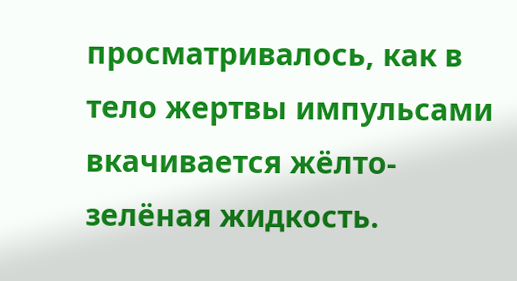просматривалось, как в тело жертвы импульсами вкачивается жёлто-зелёная жидкость.